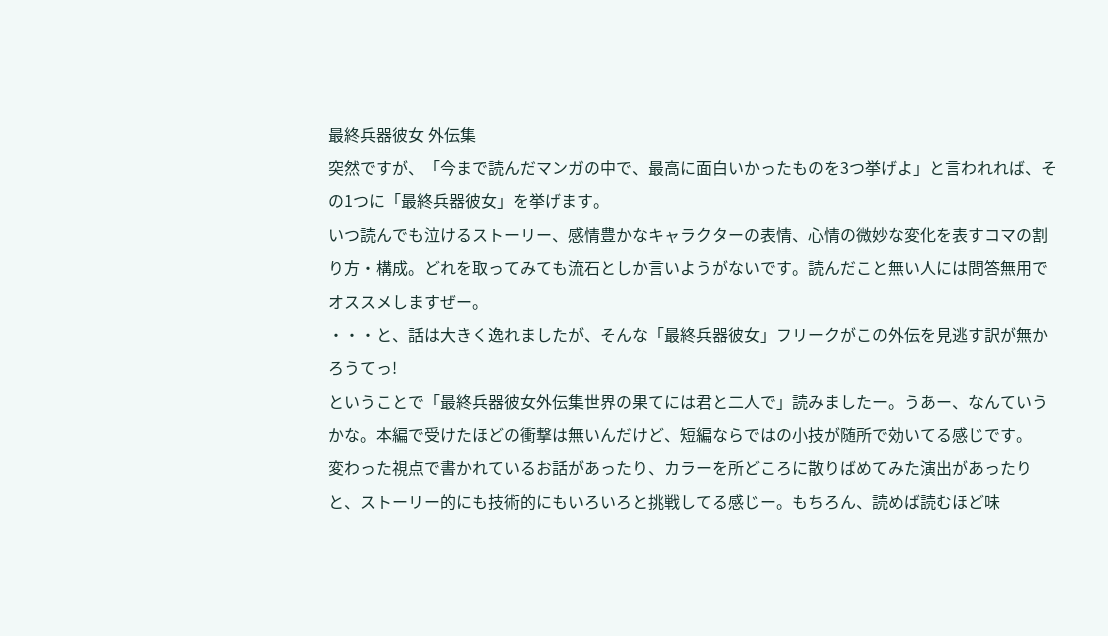最終兵器彼女 外伝集
突然ですが、「今まで読んだマンガの中で、最高に面白いかったものを3つ挙げよ」と言われれば、その1つに「最終兵器彼女」を挙げます。
いつ読んでも泣けるストーリー、感情豊かなキャラクターの表情、心情の微妙な変化を表すコマの割り方・構成。どれを取ってみても流石としか言いようがないです。読んだこと無い人には問答無用でオススメしますぜー。
・・・と、話は大きく逸れましたが、そんな「最終兵器彼女」フリークがこの外伝を見逃す訳が無かろうてっ!
ということで「最終兵器彼女外伝集世界の果てには君と二人で」読みましたー。うあー、なんていうかな。本編で受けたほどの衝撃は無いんだけど、短編ならではの小技が随所で効いてる感じです。
変わった視点で書かれているお話があったり、カラーを所どころに散りばめてみた演出があったりと、ストーリー的にも技術的にもいろいろと挑戦してる感じー。もちろん、読めば読むほど味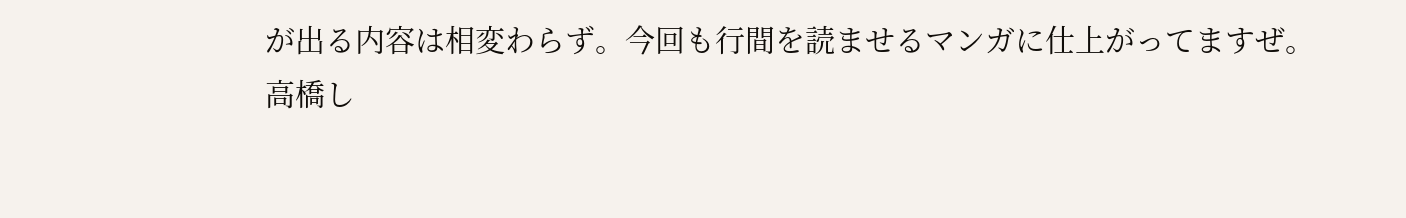が出る内容は相変わらず。今回も行間を読ませるマンガに仕上がってますぜ。
高橋し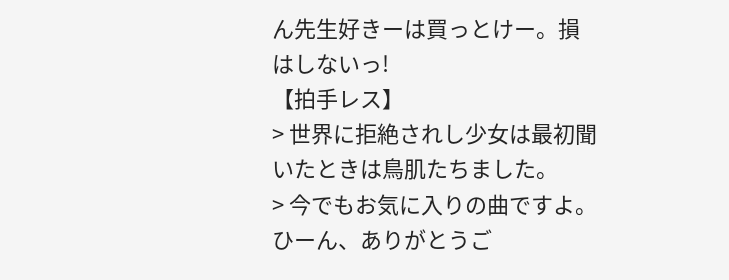ん先生好きーは買っとけー。損はしないっ!
【拍手レス】
> 世界に拒絶されし少女は最初聞いたときは鳥肌たちました。
> 今でもお気に入りの曲ですよ。
ひーん、ありがとうご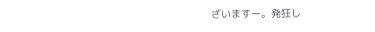ざいますー。発狂し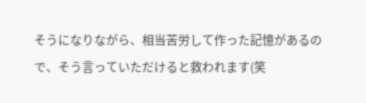そうになりながら、相当苦労して作った記憶があるので、そう言っていただけると救われます(笑